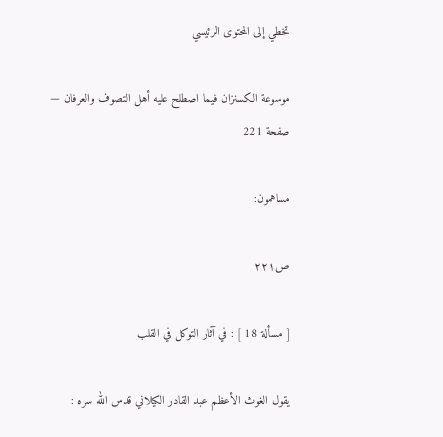تخطي إلى المحتوى الرئيسي

موسوعة الكسنزان فيما اصطلح عليه أهل التصوف والعرفان — صفحة 221

مساهمون:

ص٢٢١

[ مسألة 18 ] : في آثار التوكل في القلب

يقول الغوث الأعظم عبد القادر الكيلاني قدس الله سره :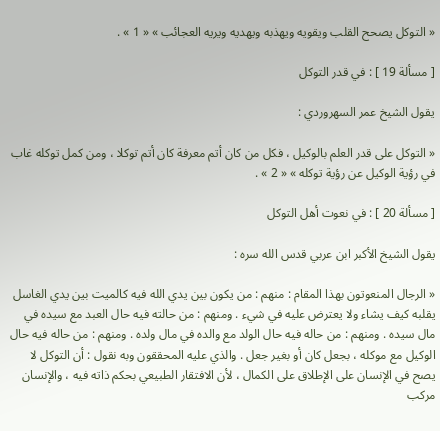« التوكل يصحح القلب ويقويه ويهذبه ويهديه ويريه العجائب » « 1 » .

[ مسألة 19 ] : في قدر التوكل

يقول الشيخ عمر السهروردي :

« التوكل على قدر العلم بالوكيل ، فكل من كان أتم معرفة كان أتم توكلا ، ومن كمل توكله غاب في رؤية الوكيل عن رؤية توكله » « 2 » .

[ مسألة 20 ] : في نعوت أهل التوكل

يقول الشيخ الأكبر ابن عربي قدس الله سره :

« الرجال المنعوتون بهذا المقام : منهم : من يكون بين يدي الله فيه كالميت بين يدي الغاسل يقلبه كيف يشاء ولا يعترض عليه في شيء . ومنهم : من حالته فيه حال العبد مع سيده في مال سيده . ومنهم : من حاله فيه حال الولد مع والده في مال ولده . ومنهم : من حاله فيه حال الوكيل مع موكله ، بجعل كان أو بغير جعل . والذي عليه المحققون وبه نقول : أن التوكل لا يصح في الإنسان على الإطلاق على الكمال ، لأن الافتقار الطبيعي بحكم ذاته فيه ، والإنسان مركب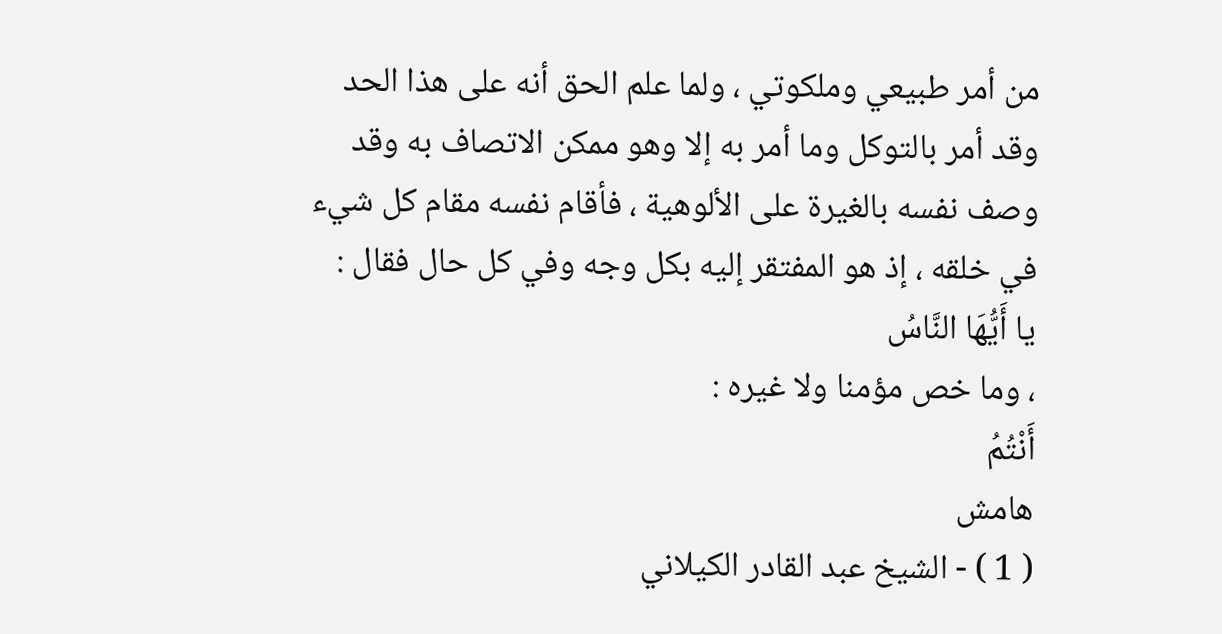من أمر طبيعي وملكوتي ، ولما علم الحق أنه على هذا الحد وقد أمر بالتوكل وما أمر به إلا وهو ممكن الاتصاف به وقد وصف نفسه بالغيرة على الألوهية ، فأقام نفسه مقام كل شيء في خلقه ، إذ هو المفتقر إليه بكل وجه وفي كل حال فقال :
يا أَيُّهَا النَّاسُ
، وما خص مؤمنا ولا غيره :
أَنْتُمُ
هامش
( 1 ) - الشيخ عبد القادر الكيلاني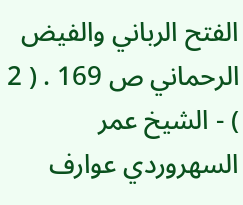الفتح الرباني والفيض الرحماني ص 169 . ( 2 ) - الشيخ عمر السهروردي عوارف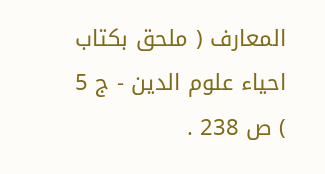المعارف ( ملحق بكتاب احياء علوم الدين - ج 5 ) ص 238 .